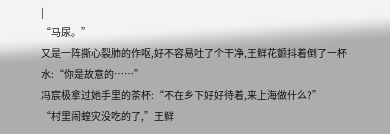|
“马尿。”
又是一阵撕心裂肺的作呕,好不容易吐了个干净,王鲜花颤抖着倒了一杯水:“你是故意的……”
冯宸极拿过她手里的茶杯:“不在乡下好好待着,来上海做什么?”
“村里闹蝗灾没吃的了,”王鲜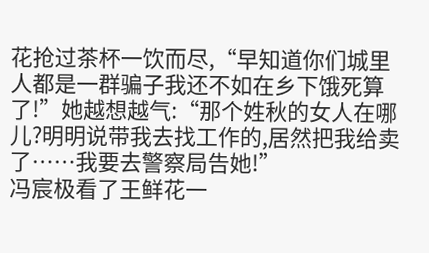花抢过茶杯一饮而尽,“早知道你们城里人都是一群骗子我还不如在乡下饿死算了!”她越想越气:“那个姓秋的女人在哪儿?明明说带我去找工作的,居然把我给卖了……我要去警察局告她!”
冯宸极看了王鲜花一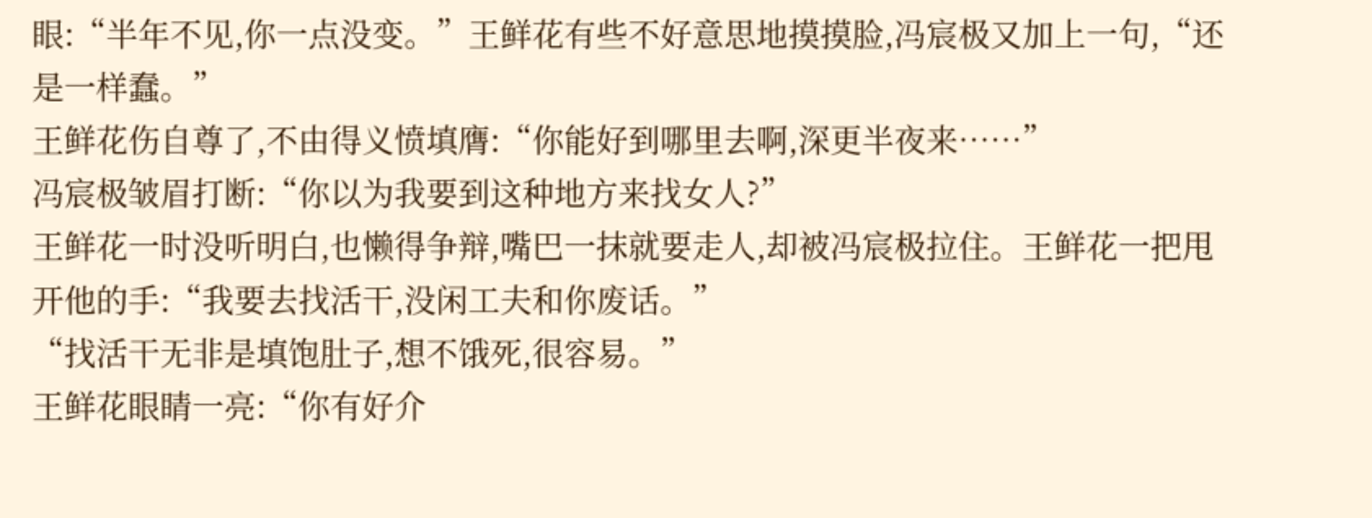眼:“半年不见,你一点没变。”王鲜花有些不好意思地摸摸脸,冯宸极又加上一句,“还是一样蠢。”
王鲜花伤自尊了,不由得义愤填膺:“你能好到哪里去啊,深更半夜来……”
冯宸极皱眉打断:“你以为我要到这种地方来找女人?”
王鲜花一时没听明白,也懒得争辩,嘴巴一抹就要走人,却被冯宸极拉住。王鲜花一把甩开他的手:“我要去找活干,没闲工夫和你废话。”
“找活干无非是填饱肚子,想不饿死,很容易。”
王鲜花眼睛一亮:“你有好介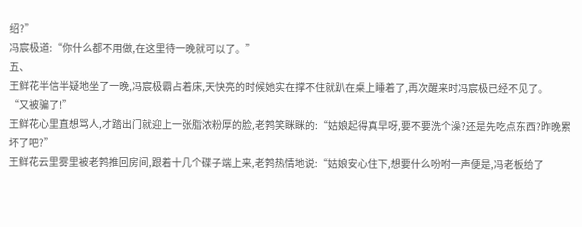绍?”
冯宸极道:“你什么都不用做,在这里待一晚就可以了。”
五、
王鲜花半信半疑地坐了一晚,冯宸极霸占着床,天快亮的时候她实在撑不住就趴在桌上睡着了,再次醒来时冯宸极已经不见了。
“又被骗了!”
王鲜花心里直想骂人,才踏出门就迎上一张脂浓粉厚的脸,老鹁笑眯眯的:“姑娘起得真早呀,要不要洗个澡?还是先吃点东西?昨晚累坏了吧?”
王鲜花云里雾里被老鹁推回房间,跟着十几个碟子端上来,老鹁热情地说:“姑娘安心住下,想要什么吩咐一声便是,冯老板给了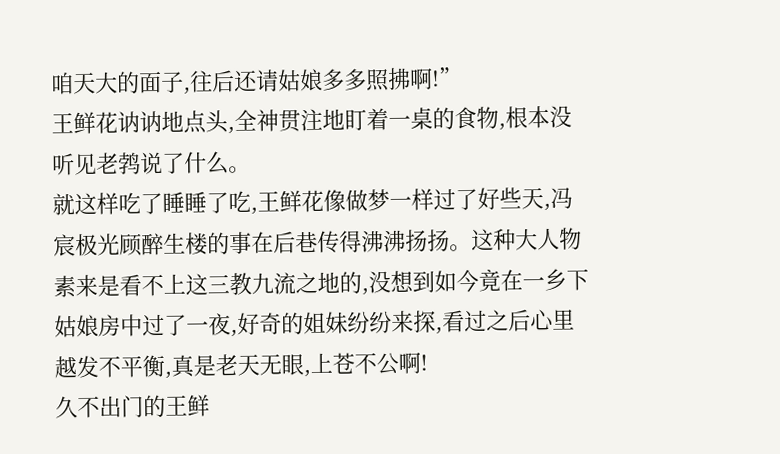咱天大的面子,往后还请姑娘多多照拂啊!”
王鲜花讷讷地点头,全神贯注地盯着一桌的食物,根本没听见老鹁说了什么。
就这样吃了睡睡了吃,王鲜花像做梦一样过了好些天,冯宸极光顾醉生楼的事在后巷传得沸沸扬扬。这种大人物素来是看不上这三教九流之地的,没想到如今竟在一乡下姑娘房中过了一夜,好奇的姐妹纷纷来探,看过之后心里越发不平衡,真是老天无眼,上苍不公啊!
久不出门的王鲜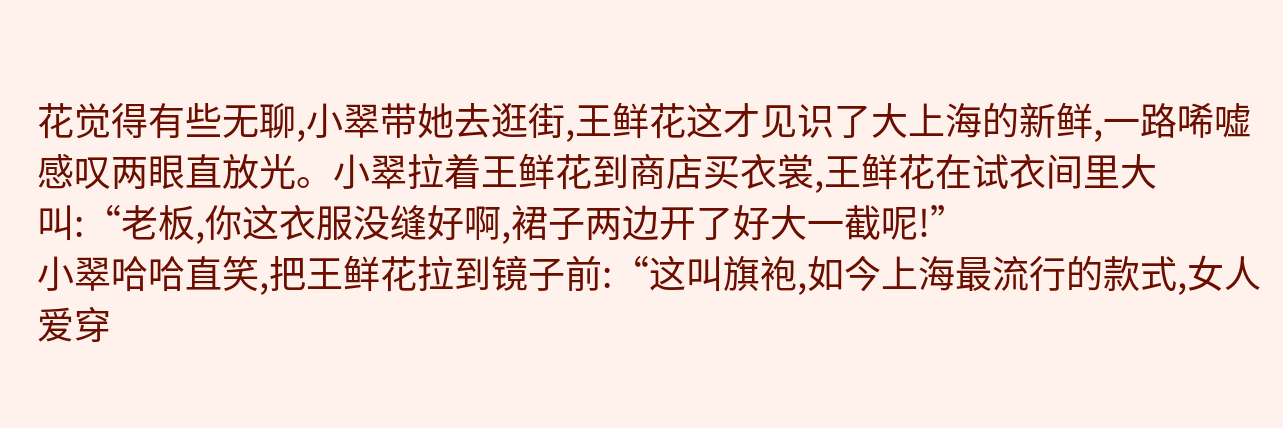花觉得有些无聊,小翠带她去逛街,王鲜花这才见识了大上海的新鲜,一路唏嘘感叹两眼直放光。小翠拉着王鲜花到商店买衣裳,王鲜花在试衣间里大叫:“老板,你这衣服没缝好啊,裙子两边开了好大一截呢!”
小翠哈哈直笑,把王鲜花拉到镜子前:“这叫旗袍,如今上海最流行的款式,女人爱穿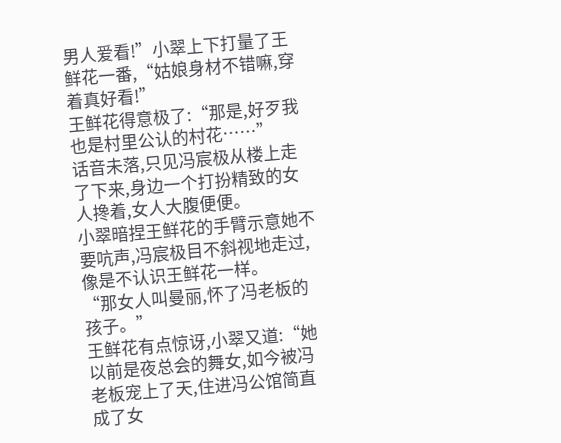男人爱看!”小翠上下打量了王鲜花一番,“姑娘身材不错嘛,穿着真好看!”
王鲜花得意极了:“那是,好歹我也是村里公认的村花……”
话音未落,只见冯宸极从楼上走了下来,身边一个打扮精致的女人搀着,女人大腹便便。
小翠暗捏王鲜花的手臂示意她不要吭声,冯宸极目不斜视地走过,像是不认识王鲜花一样。
“那女人叫曼丽,怀了冯老板的孩子。”
王鲜花有点惊讶,小翠又道:“她以前是夜总会的舞女,如今被冯老板宠上了天,住进冯公馆简直成了女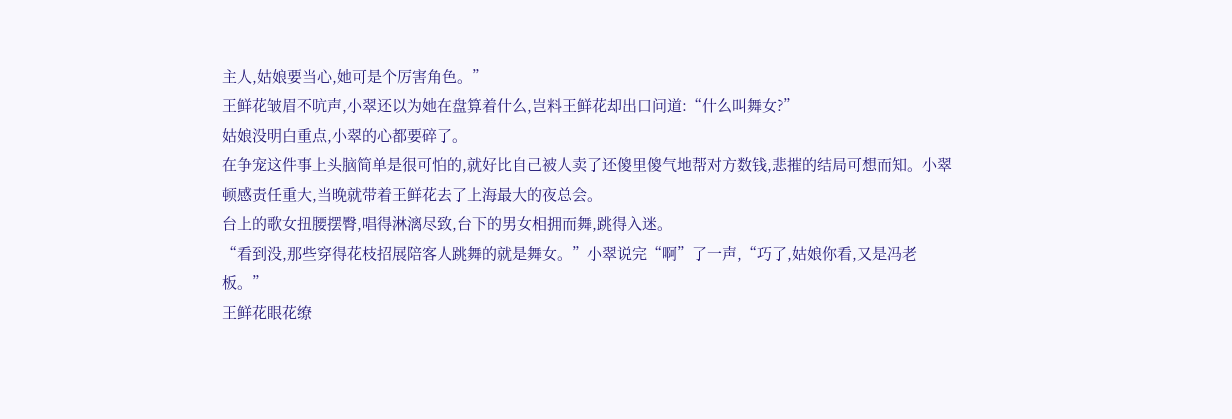主人,姑娘要当心,她可是个厉害角色。”
王鲜花皱眉不吭声,小翠还以为她在盘算着什么,岂料王鲜花却出口问道:“什么叫舞女?”
姑娘没明白重点,小翠的心都要碎了。
在争宠这件事上头脑简单是很可怕的,就好比自己被人卖了还傻里傻气地帮对方数钱,悲摧的结局可想而知。小翠顿感责任重大,当晚就带着王鲜花去了上海最大的夜总会。
台上的歌女扭腰摆臀,唱得淋漓尽致,台下的男女相拥而舞,跳得入迷。
“看到没,那些穿得花枝招展陪客人跳舞的就是舞女。”小翠说完“啊”了一声,“巧了,姑娘你看,又是冯老板。”
王鲜花眼花缭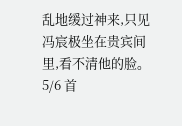乱地缓过神来,只见冯宸极坐在贵宾间里,看不清他的脸。
5/6 首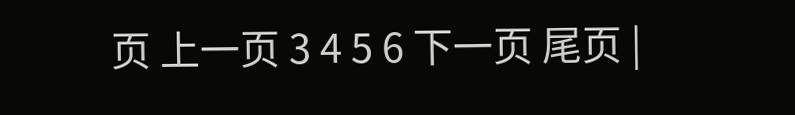页 上一页 3 4 5 6 下一页 尾页 |